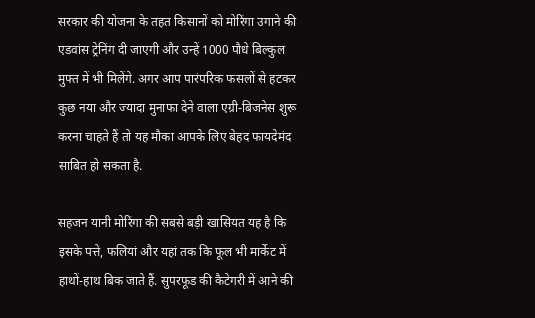सरकार की योजना के तहत किसानों को मोरिंगा उगाने की एडवांस ट्रेनिंग दी जाएगी और उन्हें 1000 पौधे बिल्कुल मुफ्त में भी मिलेंगे. अगर आप पारंपरिक फसलों से हटकर कुछ नया और ज्यादा मुनाफा देने वाला एग्री-बिजनेस शुरू करना चाहते हैं तो यह मौका आपके लिए बेहद फायदेमंद साबित हो सकता है.

सहजन यानी मोरिंगा की सबसे बड़ी खासियत यह है कि इसके पत्ते, फलियां और यहां तक कि फूल भी मार्केट में हाथों-हाथ बिक जाते हैं. सुपरफूड की कैटेगरी में आने की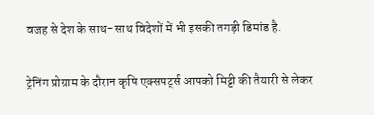वजह से देश के साथ-साथ विदेशों में भी इसकी तगड़ी डिमांड है.

ट्रेनिंग प्रोग्राम के दौरान कृषि एक्सपर्ट्स आपको मिट्टी की तैयारी से लेकर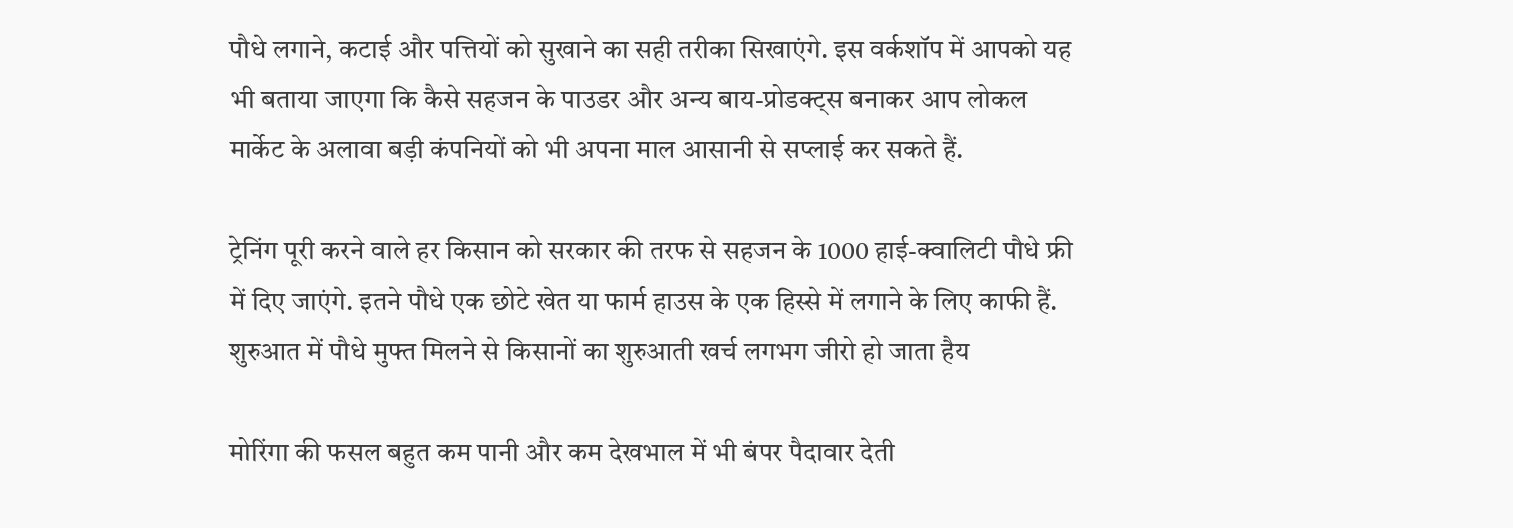पौधे लगाने, कटाई और पत्तियों को सुखाने का सही तरीका सिखाएंगे. इस वर्कशॉप में आपको यह भी बताया जाएगा कि कैसे सहजन के पाउडर और अन्य बाय-प्रोडक्ट्स बनाकर आप लोकल मार्केट के अलावा बड़ी कंपनियों को भी अपना माल आसानी से सप्लाई कर सकते हैं.

ट्रेनिंग पूरी करने वाले हर किसान को सरकार की तरफ से सहजन के 1000 हाई-क्वालिटी पौधे फ्री में दिए जाएंगे. इतने पौधे एक छोटे खेत या फार्म हाउस के एक हिस्से में लगाने के लिए काफी हैं. शुरुआत में पौधे मुफ्त मिलने से किसानों का शुरुआती खर्च लगभग जीरो हो जाता हैय

मोरिंगा की फसल बहुत कम पानी और कम देखभाल में भी बंपर पैदावार देती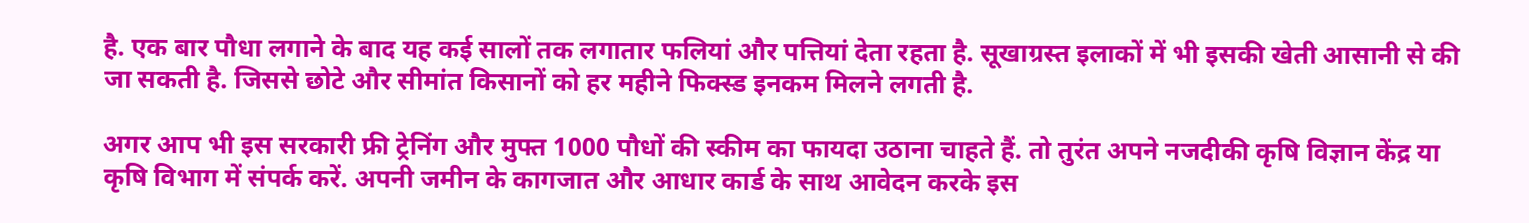है. एक बार पौधा लगाने के बाद यह कई सालों तक लगातार फलियां और पत्तियां देता रहता है. सूखाग्रस्त इलाकों में भी इसकी खेती आसानी से की जा सकती है. जिससे छोटे और सीमांत किसानों को हर महीने फिक्स्ड इनकम मिलने लगती है.

अगर आप भी इस सरकारी फ्री ट्रेनिंग और मुफ्त 1000 पौधों की स्कीम का फायदा उठाना चाहते हैं. तो तुरंत अपने नजदीकी कृषि विज्ञान केंद्र या कृषि विभाग में संपर्क करें. अपनी जमीन के कागजात और आधार कार्ड के साथ आवेदन करके इस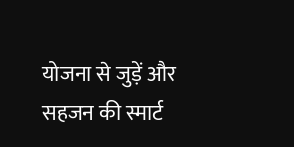योजना से जुड़ें और सहजन की स्मार्ट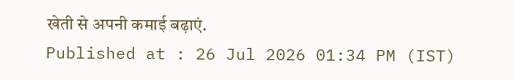खेती से अपनी कमाई बढ़ाएं.
Published at : 26 Jul 2026 01:34 PM (IST)